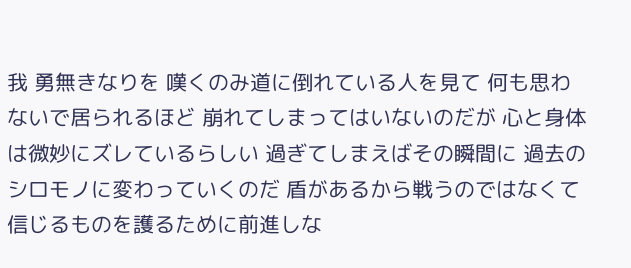我 勇無きなりを 嘆くのみ道に倒れている人を見て 何も思わないで居られるほど 崩れてしまってはいないのだが 心と身体は微妙にズレているらしい 過ぎてしまえばその瞬間に 過去のシロモノに変わっていくのだ 盾があるから戦うのではなくて 信じるものを護るために前進しな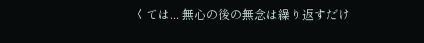くては... 無心の後の無念は繰り返すだけ